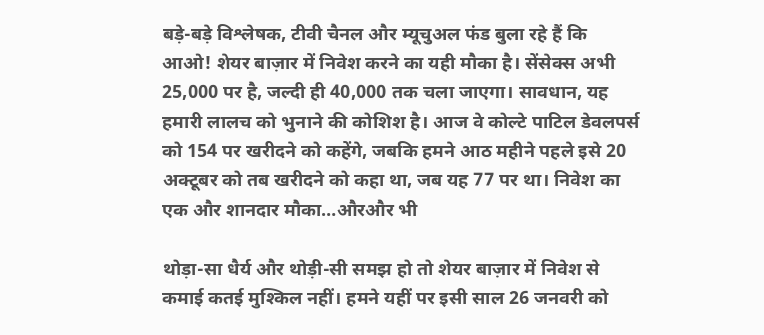बड़े-बड़े विश्लेषक, टीवी चैनल और म्यूचुअल फंड बुला रहे हैं कि आओ! शेयर बाज़ार में निवेश करने का यही मौका है। सेंसेक्स अभी 25,000 पर है, जल्दी ही 40,000 तक चला जाएगा। सावधान, यह हमारी लालच को भुनाने की कोशिश है। आज वे कोल्टे पाटिल डेवलपर्स को 154 पर खरीदने को कहेंगे, जबकि हमने आठ महीने पहले इसे 20 अक्टूबर को तब खरीदने को कहा था, जब यह 77 पर था। निवेश का एक और शानदार मौका…औरऔर भी

थोड़ा-सा धैर्य और थोड़ी-सी समझ हो तो शेयर बाज़ार में निवेश से कमाई कतई मुश्किल नहीं। हमने यहीं पर इसी साल 26 जनवरी को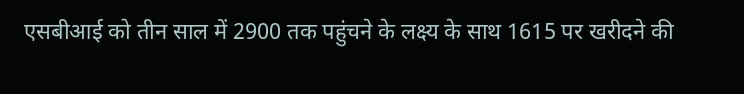एसबीआई को तीन साल में 2900 तक पहुंचने के लक्ष्य के साथ 1615 पर खरीदने की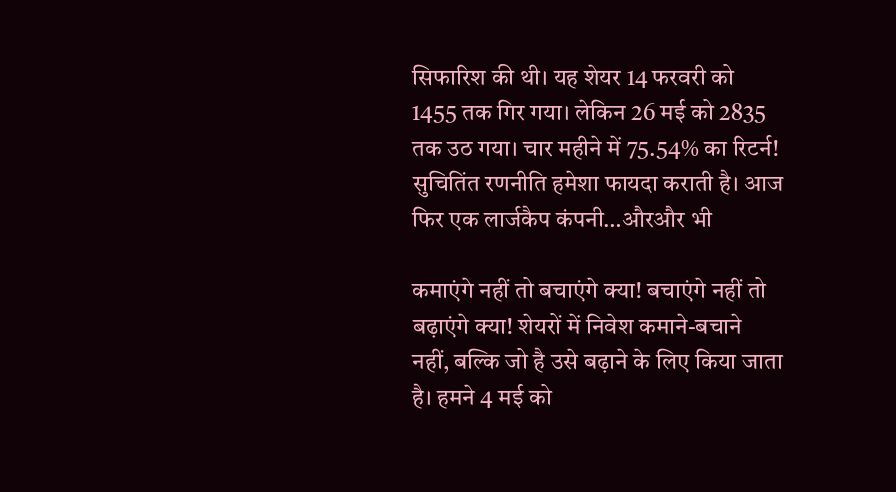सिफारिश की थी। यह शेयर 14 फरवरी को 1455 तक गिर गया। लेकिन 26 मई को 2835 तक उठ गया। चार महीने में 75.54% का रिटर्न! सुचितिंत रणनीति हमेशा फायदा कराती है। आज फिर एक लार्जकैप कंपनी…औरऔर भी

कमाएंगे नहीं तो बचाएंगे क्या! बचाएंगे नहीं तो बढ़ाएंगे क्या! शेयरों में निवेश कमाने-बचाने नहीं, बल्कि जो है उसे बढ़ाने के लिए किया जाता है। हमने 4 मई को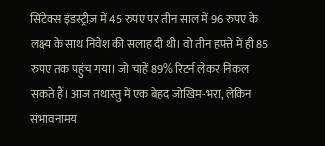सिंटेक्स इंडस्ट्रीज़ में 45 रुपए पर तीन साल में 96 रुपए के लक्ष्य के साथ निवेश की सलाह दी थी। वो तीन हफ्ते में ही 85 रुपए तक पहुंच गया। जो चाहें 89% रिटर्न लेकर निकल सकते हैं। आज तथास्तु में एक बेहद जोखिम-भरा, लेकिन संभावनामय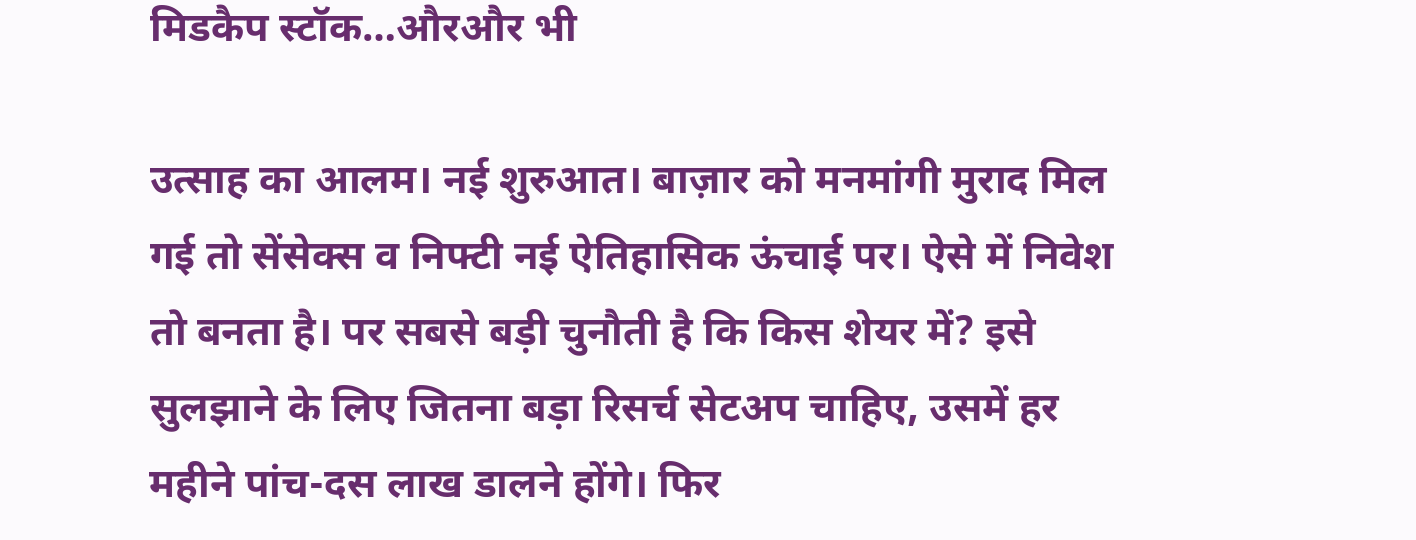मिडकैप स्टॉक…औरऔर भी

उत्साह का आलम। नई शुरुआत। बाज़ार को मनमांगी मुराद मिल गई तो सेंसेक्स व निफ्टी नई ऐतिहासिक ऊंचाई पर। ऐसे में निवेश तो बनता है। पर सबसे बड़ी चुनौती है कि किस शेयर में? इसे सुलझाने के लिए जितना बड़ा रिसर्च सेटअप चाहिए, उसमें हर महीने पांच-दस लाख डालने होंगे। फिर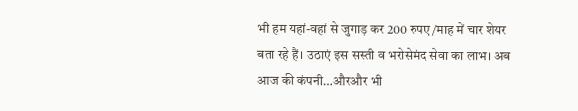भी हम यहां-वहां से जुगाड़ कर 200 रुपए/माह में चार शेयर बता रहे हैं। उठाएं इस सस्ती व भरोसेमंद सेवा का लाभ। अब आज की कंपनी…औरऔर भी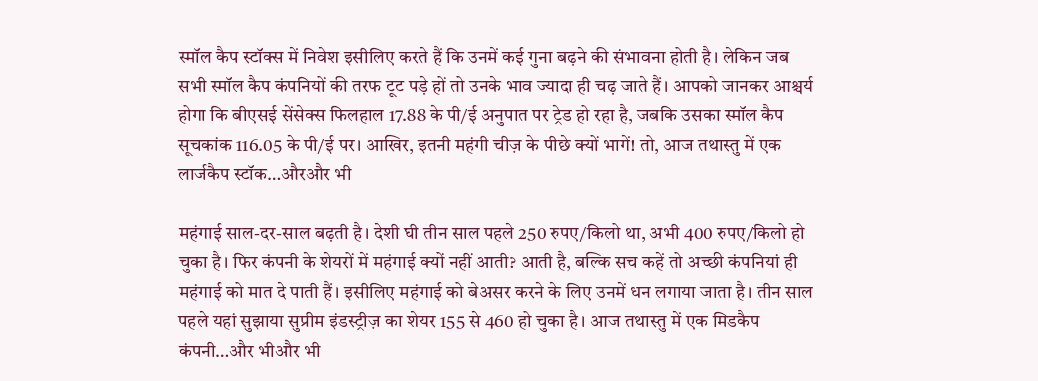स्मॉल कैप स्टॉक्स में निवेश इसीलिए करते हैं कि उनमें कई गुना बढ़ने की संभावना होती है। लेकिन जब सभी स्मॉल कैप कंपनियों की तरफ टूट पड़े हों तो उनके भाव ज्यादा ही चढ़ जाते हैं। आपको जानकर आश्चर्य होगा कि बीएसई सेंसेक्स फिलहाल 17.88 के पी/ई अनुपात पर ट्रेड हो रहा है, जबकि उसका स्मॉल कैप सूचकांक 116.05 के पी/ई पर। आखिर, इतनी महंगी चीज़ के पीछे क्यों भागें! तो, आज तथास्तु में एक लार्जकैप स्टॉक…औरऔर भी

महंगाई साल-दर-साल बढ़ती है। देशी घी तीन साल पहले 250 रुपए/किलो था, अभी 400 रुपए/किलो हो चुका है। फिर कंपनी के शेयरों में महंगाई क्यों नहीं आती? आती है, बल्कि सच कहें तो अच्छी कंपनियां ही महंगाई को मात दे पाती हैं। इसीलिए महंगाई को बेअसर करने के लिए उनमें धन लगाया जाता है। तीन साल पहले यहां सुझाया सुप्रीम इंडस्ट्रीज़ का शेयर 155 से 460 हो चुका है। आज तथास्तु में एक मिडकैप कंपनी…और भीऔर भी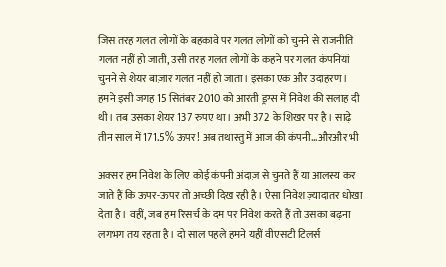जिस तरह गलत लोगों के बहकावे पर गलत लोगों को चुनने से राजनीति गलत नहीं हो जाती, उसी तरह गलत लोगों के कहने पर गलत कंपनियां चुनने से शेयर बाज़ार गलत नहीं हो जाता। इसका एक और उदाहरण। हमने इसी जगह 15 सितंबर 2010 को आरती ड्रग्स में निवेश की सलाह दी थी। तब उसका शेयर 137 रुपए था। अभी 372 के शिखर पर है। साढ़े तीन साल में 171.5% ऊपर! अब तथास्तु में आज की कंपनी…औरऔर भी

अक्सर हम निवेश के लिए कोई कंपनी अंदाज़ से चुनते हैं या आलस्य कर जाते हैं कि ऊपर-ऊपर तो अच्छी दिख रही है। ऐसा निवेश ज़्यादातर धोखा देता है। वहीं, जब हम रिसर्च के दम पर निवेश करते हैं तो उसका बढ़ना लगभग तय रहता है। दो साल पहले हमने यहीं वीएसटी टिलर्स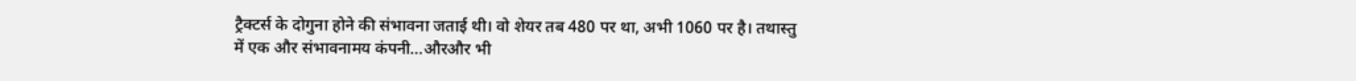ट्रैक्टर्स के दोगुना होने की संभावना जताई थी। वो शेयर तब 480 पर था, अभी 1060 पर है। तथास्तु में एक और संभावनामय कंपनी…औरऔर भी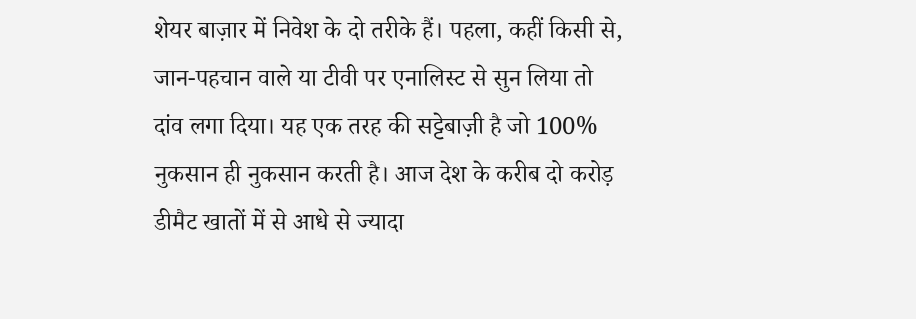शेयर बाज़ार में निवेश के दो तरीके हैं। पहला, कहीं किसी से, जान-पहचान वाले या टीवी पर एनालिस्ट से सुन लिया तो दांव लगा दिया। यह एक तरह की सट्टेबाज़ी है जो 100% नुकसान ही नुकसान करती है। आज देश के करीब दो करोड़ डीमैट खातों में से आधे से ज्यादा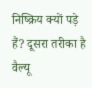निष्क्रिय क्यों पड़े हैं? दूसरा तरीका है वैल्यू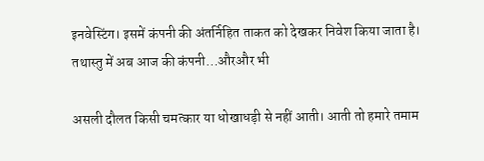इनवेस्टिंग। इसमें कंपनी की अंतर्निहित ताकत को देखकर निवेश किया जाता है। तथास्तु में अब आज की कंपनी…औरऔर भी

असली दौलत किसी चमत्कार या धोखाधड़ी से नहीं आती। आती तो हमारे तमाम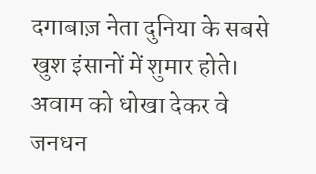दगाबाज़ नेता दुनिया के सबसे खुश इंसानों में शुमार होते। अवाम को धोखा देकर वे जनधन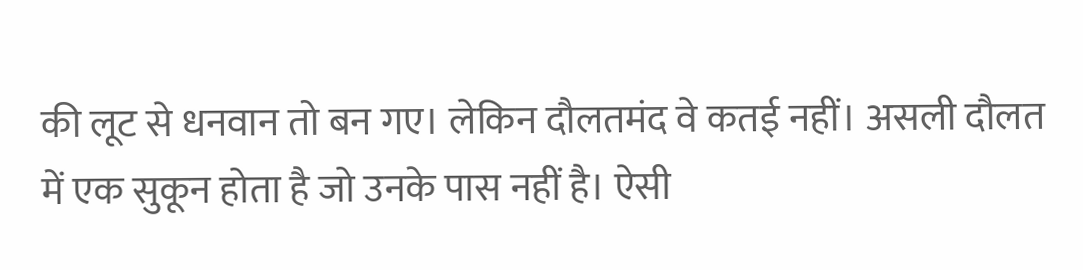की लूट से धनवान तो बन गए। लेकिन दौलतमंद वे कतई नहीं। असली दौलत में एक सुकून होता है जो उनके पास नहीं है। ऐसी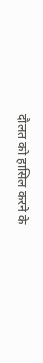दौलत को हासिल करने के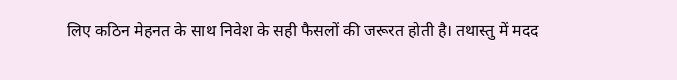लिए कठिन मेहनत के साथ निवेश के सही फैसलों की जरूरत होती है। तथास्तु में मदद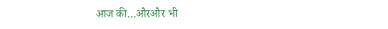आज की…औरऔर भी